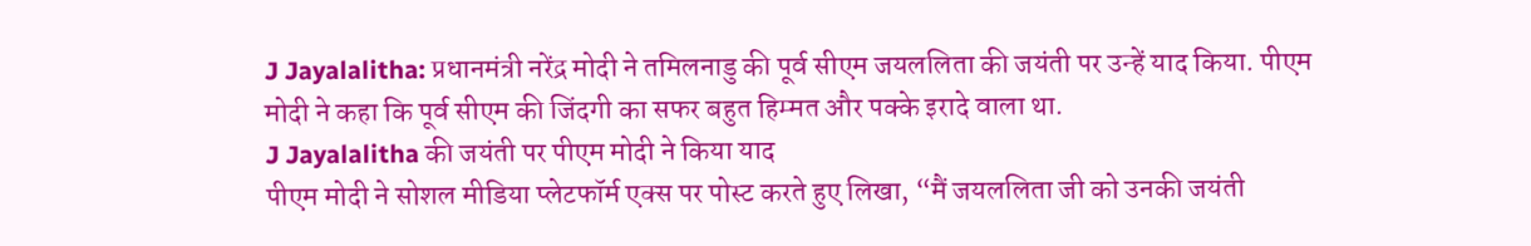J Jayalalitha: प्रधानमंत्री नरेंद्र मोदी ने तमिलनाडु की पूर्व सीएम जयललिता की जयंती पर उन्हें याद किया. पीएम मोदी ने कहा कि पूर्व सीएम की जिंदगी का सफर बहुत हिम्मत और पक्के इरादे वाला था.
J Jayalalitha की जयंती पर पीएम मोदी ने किया याद
पीएम मोदी ने सोशल मीडिया प्लेटफॉर्म एक्स पर पोस्ट करते हुए लिखा, “मैं जयललिता जी को उनकी जयंती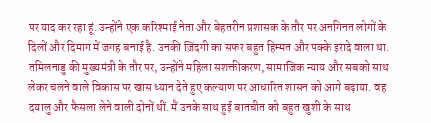पर याद कर रहा हूं. उन्होंने एक करिश्माई नेता और बेहतरीन प्रशासक के तौर पर अनगिनत लोगों के दिलों और दिमाग में जगह बनाई है. उनकी ज़िंदगी का सफर बहुत हिम्मत और पक्के इरादे वाला था. तमिलनाडु की मुख्यमंत्री के तौर पर, उन्होंने महिला सशक्तीकरण, सामाजिक न्याय और सबको साथ लेकर चलने वाले विकास पर खास ध्यान देते हुए कल्याण पर आधारित शासन को आगे बढ़ाया. वह दयालु और फैसला लेने वाली दोनों थीं. मैं उनके साथ हुई बातचीत को बहुत खुशी के साथ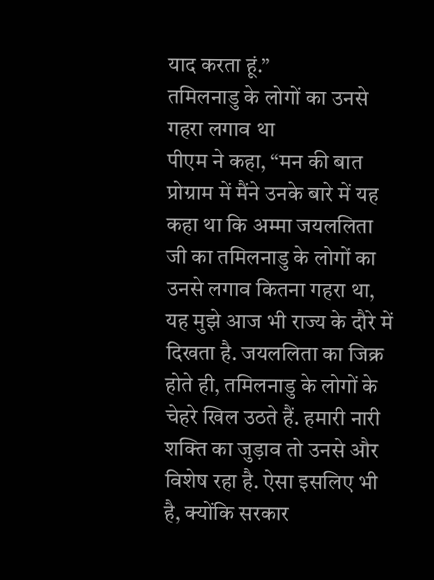याद करता हूं.”
तमिलनाडु के लोगों का उनसे गहरा लगाव था
पीएम ने कहा, “मन की बात प्रोग्राम में मैंने उनके बारे में यह कहा था कि अम्मा जयललिता जी का तमिलनाडु के लोगों का उनसे लगाव कितना गहरा था, यह मुझे आज भी राज्य के दौरे में दिखता है. जयललिता का जिक्र होते ही, तमिलनाडु के लोगों के चेहरे खिल उठते हैं. हमारी नारी शक्ति का जुड़ाव तो उनसे और विशेष रहा है. ऐसा इसलिए भी है, क्योंकि सरकार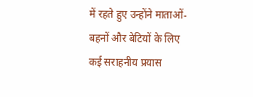में रहते हुए उन्होंने माताओं-बहनों और बेटियों के लिए कई सराहनीय प्रयास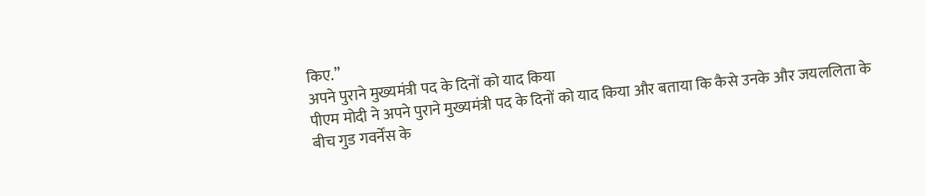किए.”
अपने पुराने मुख्यमंत्री पद के दिनों को याद किया
पीएम मोदी ने अपने पुराने मुख्यमंत्री पद के दिनों को याद किया और बताया कि कैसे उनके और जयललिता के बीच गुड गवर्नेंस के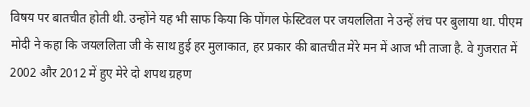विषय पर बातचीत होती थी. उन्होंने यह भी साफ किया कि पोंगल फेस्टिवल पर जयललिता ने उन्हें लंच पर बुलाया था. पीएम मोदी ने कहा कि जयललिता जी के साथ हुई हर मुलाकात, हर प्रकार की बातचीत मेरे मन में आज भी ताजा है. वे गुजरात में 2002 और 2012 में हुए मेरे दो शपथ ग्रहण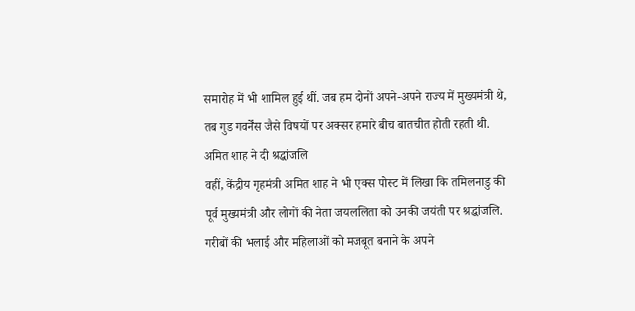समारोह में भी शामिल हुई थीं. जब हम दोनों अपने-अपने राज्य में मुख्यमंत्री थे, तब गुड गवर्नेंस जैसे विषयों पर अक्सर हमारे बीच बातचीत होती रहती थी.
अमित शाह ने दी श्रद्धांजलि
वहीं, केंद्रीय गृहमंत्री अमित शाह ने भी एक्स पोस्ट में लिखा कि तमिलनाडु की पूर्व मुख्यमंत्री और लोगों की नेता जयललिता को उनकी जयंती पर श्रद्धांजलि. गरीबों की भलाई और महिलाओं को मजबूत बनाने के अपने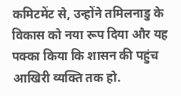कमिटमेंट से, उन्होंने तमिलनाडु के विकास को नया रूप दिया और यह पक्का किया कि शासन की पहुंच आखिरी व्यक्ति तक हो.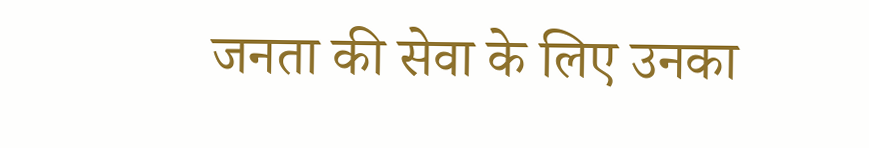जनता की सेवा के लिए उनका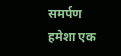समर्पण हमेशा एक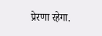प्रेरणा रहेगा.